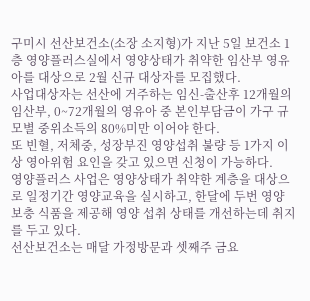구미시 선산보건소(소장 소지형)가 지난 5일 보건소 1층 영양플러스실에서 영양상태가 취약한 임산부 영유아를 대상으로 2월 신규 대상자를 모집했다.
사업대상자는 선산에 거주하는 임신-출산후 12개월의 임산부, 0~72개월의 영유아 중 본인부담금이 가구 규모별 중위소득의 80%미만 이어야 한다.
또 빈혈, 저체중, 성장부진 영양섭취 불량 등 1가지 이상 영아위험 요인을 갖고 있으면 신청이 가능하다.
영양플러스 사업은 영양상태가 취약한 계층을 대상으로 일정기간 영양교육을 실시하고, 한달에 두번 영양보충 식품을 제공해 영양 섭취 상태를 개선하는데 취지를 두고 있다.
선산보건소는 매달 가정방문과 셋째주 금요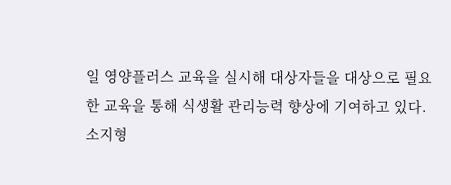일 영양플러스 교육을 실시해 대상자들을 대상으로 필요한 교육을 통해 식생활 관리능력 향상에 기여하고 있다.
소지형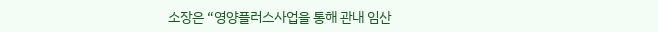소장은 “영양플러스사업을 통해 관내 임산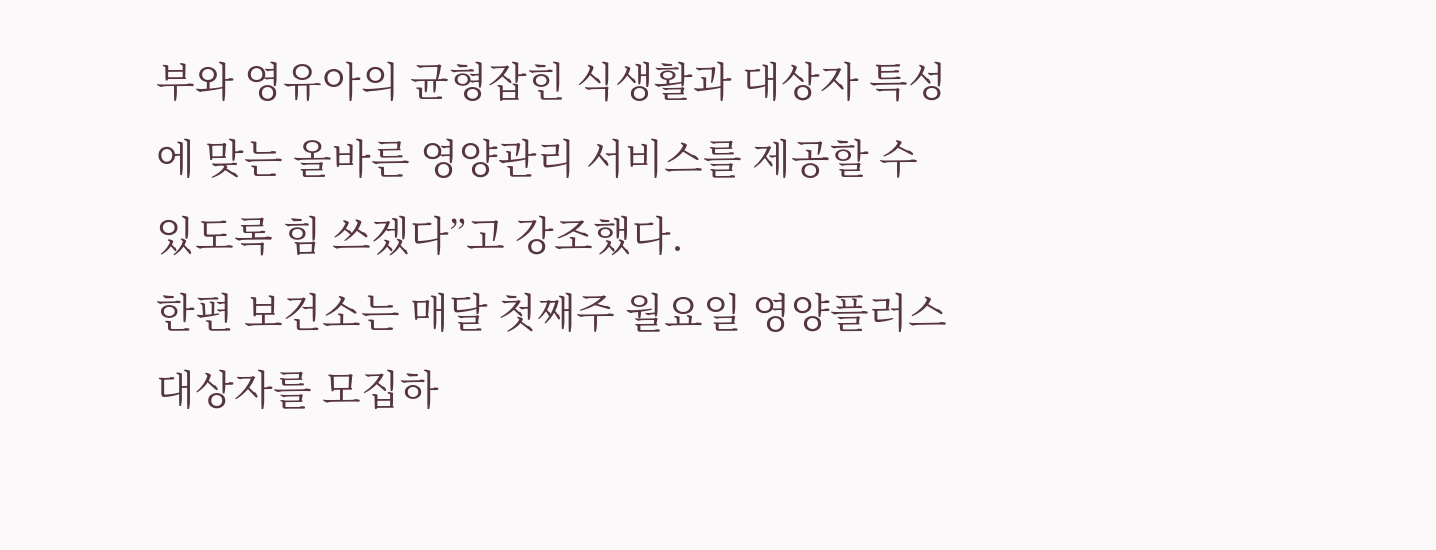부와 영유아의 균형잡힌 식생활과 대상자 특성에 맞는 올바른 영양관리 서비스를 제공할 수 있도록 힘 쓰겠다”고 강조했다.
한편 보건소는 매달 첫째주 월요일 영양플러스 대상자를 모집하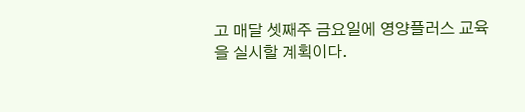고 매달 셋째주 금요일에 영양플러스 교육을 실시할 계획이다.